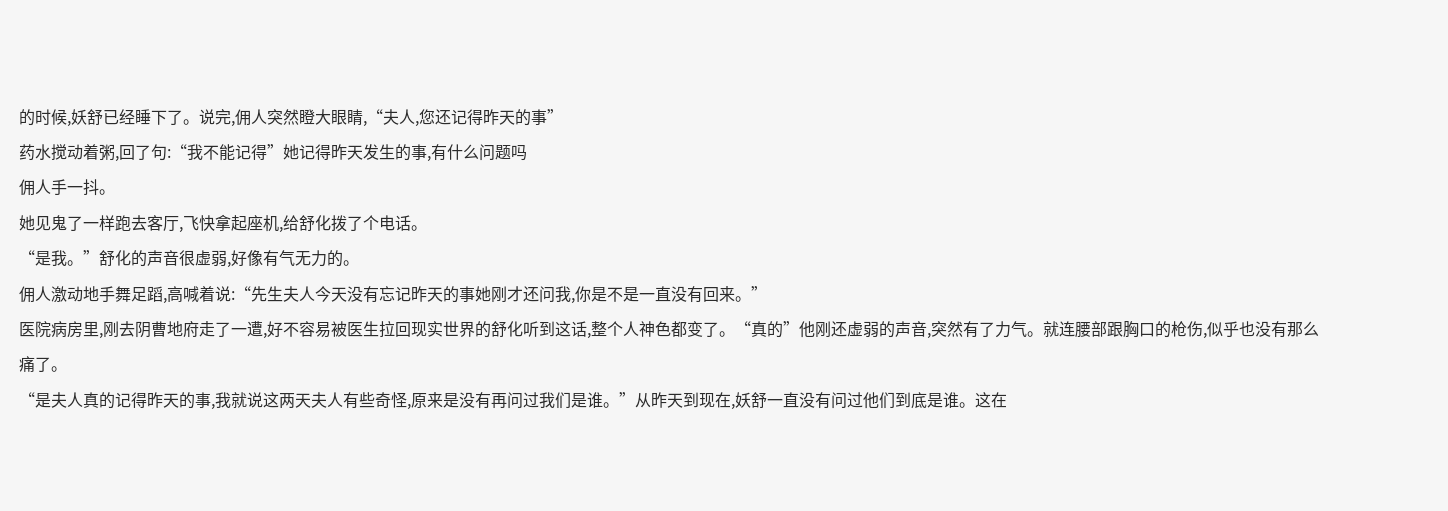的时候,妖舒已经睡下了。说完,佣人突然瞪大眼睛,“夫人,您还记得昨天的事”
药水搅动着粥,回了句:“我不能记得”她记得昨天发生的事,有什么问题吗
佣人手一抖。
她见鬼了一样跑去客厅,飞快拿起座机,给舒化拨了个电话。
“是我。”舒化的声音很虚弱,好像有气无力的。
佣人激动地手舞足蹈,高喊着说:“先生夫人今天没有忘记昨天的事她刚才还问我,你是不是一直没有回来。”
医院病房里,刚去阴曹地府走了一遭,好不容易被医生拉回现实世界的舒化听到这话,整个人神色都变了。“真的”他刚还虚弱的声音,突然有了力气。就连腰部跟胸口的枪伤,似乎也没有那么痛了。
“是夫人真的记得昨天的事,我就说这两天夫人有些奇怪,原来是没有再问过我们是谁。”从昨天到现在,妖舒一直没有问过他们到底是谁。这在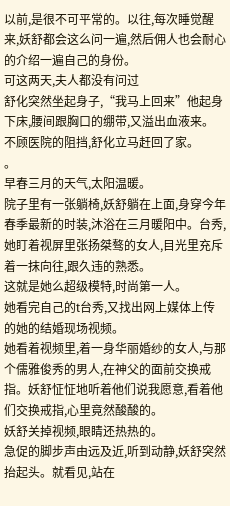以前,是很不可平常的。以往,每次睡觉醒来,妖舒都会这么问一遍,然后佣人也会耐心的介绍一遍自己的身份。
可这两天,夫人都没有问过
舒化突然坐起身子,“我马上回来”他起身下床,腰间跟胸口的绷带,又溢出血液来。
不顾医院的阻挡,舒化立马赶回了家。
。
早春三月的天气,太阳温暖。
院子里有一张躺椅,妖舒躺在上面,身穿今年春季最新的时装,沐浴在三月暖阳中。台秀,她盯着视屏里张扬桀骜的女人,目光里充斥着一抹向往,跟久违的熟悉。
这就是她么超级模特,时尚第一人。
她看完自己的t台秀,又找出网上媒体上传的她的结婚现场视频。
她看着视频里,着一身华丽婚纱的女人,与那个儒雅俊秀的男人,在神父的面前交换戒指。妖舒怔怔地听着他们说我愿意,看着他们交换戒指,心里竟然酸酸的。
妖舒关掉视频,眼睛还热热的。
急促的脚步声由远及近,听到动静,妖舒突然抬起头。就看见,站在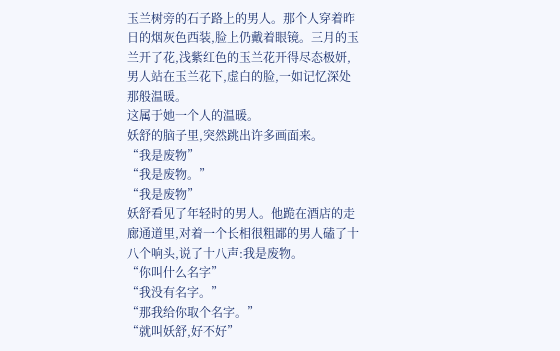玉兰树旁的石子路上的男人。那个人穿着昨日的烟灰色西装,脸上仍戴着眼镜。三月的玉兰开了花,浅紫红色的玉兰花开得尽态极妍,男人站在玉兰花下,虚白的脸,一如记忆深处那般温暖。
这属于她一个人的温暖。
妖舒的脑子里,突然跳出许多画面来。
“我是废物”
“我是废物。”
“我是废物”
妖舒看见了年轻时的男人。他跪在酒店的走廊通道里,对着一个长相很粗鄙的男人磕了十八个响头,说了十八声:我是废物。
“你叫什么名字”
“我没有名字。”
“那我给你取个名字。”
“就叫妖舒,好不好”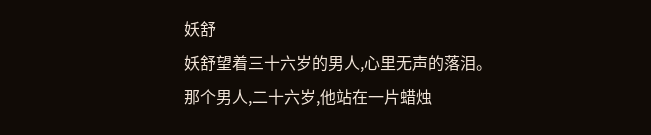妖舒
妖舒望着三十六岁的男人,心里无声的落泪。
那个男人,二十六岁,他站在一片蜡烛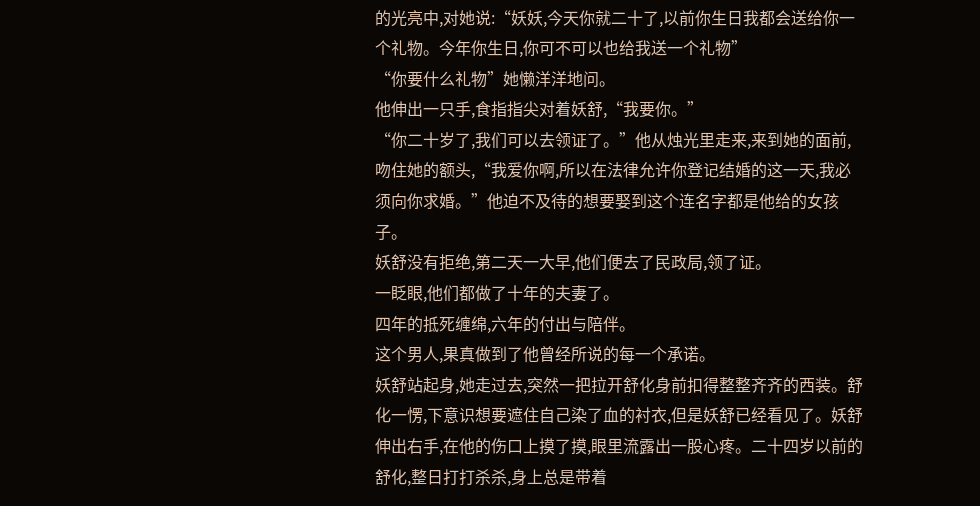的光亮中,对她说:“妖妖,今天你就二十了,以前你生日我都会送给你一个礼物。今年你生日,你可不可以也给我送一个礼物”
“你要什么礼物”她懒洋洋地问。
他伸出一只手,食指指尖对着妖舒,“我要你。”
“你二十岁了,我们可以去领证了。”他从烛光里走来,来到她的面前,吻住她的额头,“我爱你啊,所以在法律允许你登记结婚的这一天,我必须向你求婚。”他迫不及待的想要娶到这个连名字都是他给的女孩子。
妖舒没有拒绝,第二天一大早,他们便去了民政局,领了证。
一眨眼,他们都做了十年的夫妻了。
四年的抵死缠绵,六年的付出与陪伴。
这个男人,果真做到了他曾经所说的每一个承诺。
妖舒站起身,她走过去,突然一把拉开舒化身前扣得整整齐齐的西装。舒化一愣,下意识想要遮住自己染了血的衬衣,但是妖舒已经看见了。妖舒伸出右手,在他的伤口上摸了摸,眼里流露出一股心疼。二十四岁以前的舒化,整日打打杀杀,身上总是带着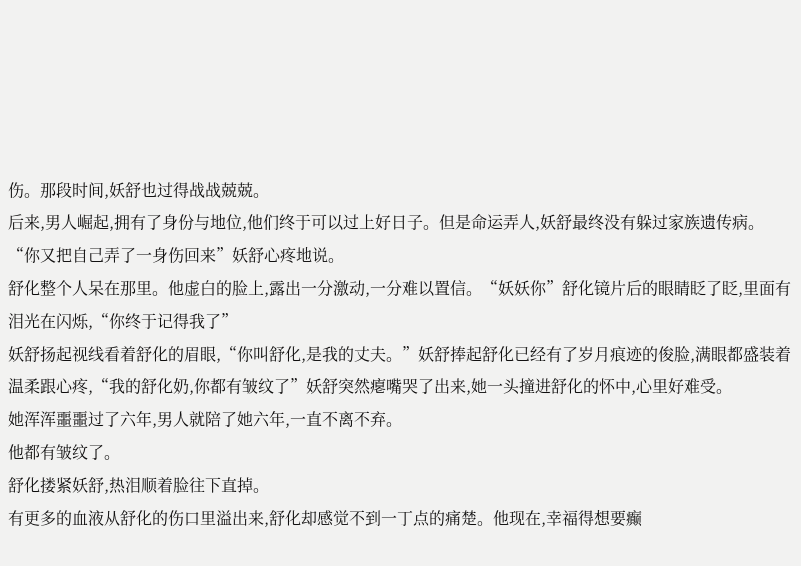伤。那段时间,妖舒也过得战战兢兢。
后来,男人崛起,拥有了身份与地位,他们终于可以过上好日子。但是命运弄人,妖舒最终没有躲过家族遗传病。
“你又把自己弄了一身伤回来”妖舒心疼地说。
舒化整个人呆在那里。他虚白的脸上,露出一分激动,一分难以置信。“妖妖你”舒化镜片后的眼睛眨了眨,里面有泪光在闪烁,“你终于记得我了”
妖舒扬起视线看着舒化的眉眼,“你叫舒化,是我的丈夫。”妖舒捧起舒化已经有了岁月痕迹的俊脸,满眼都盛装着温柔跟心疼,“我的舒化奶,你都有皱纹了”妖舒突然瘪嘴哭了出来,她一头撞进舒化的怀中,心里好难受。
她浑浑噩噩过了六年,男人就陪了她六年,一直不离不弃。
他都有皱纹了。
舒化搂紧妖舒,热泪顺着脸往下直掉。
有更多的血液从舒化的伤口里溢出来,舒化却感觉不到一丁点的痛楚。他现在,幸福得想要癫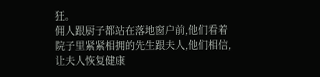狂。
佣人跟厨子都站在落地窗户前,他们看着院子里紧紧相拥的先生跟夫人,他们相信,让夫人恢复健康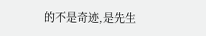的不是奇迹,是先生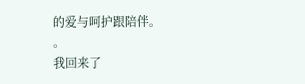的爱与呵护跟陪伴。
。
我回来了